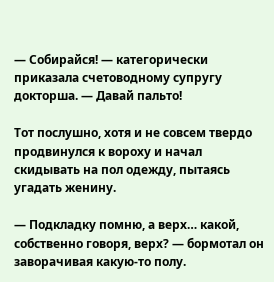— Собирайся! — категорически приказала счетоводному супругу докторша. — Давай пальто!

Тот послушно, хотя и не совсем твердо продвинулся к вороху и начал скидывать на пол одежду, пытаясь угадать женину.

— Подкладку помню, а верх… какой, собственно говоря, верх? — бормотал он заворачивая какую-то полу.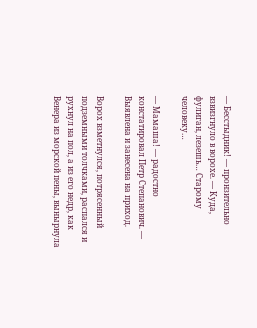— Бесстыдник! — пронзительно взвизгнуло в ворохе. — Куда, фулиган, лезешь… Старому человеку…

— Мамаша! — радостно констатировал Петр Степанович. — Выявлена и занесена на приход.

Ворох взметнулся, потрясенный подземными толчками, распался и рухнул на пол, а из его недр, как Венера из морской пены, вынырнула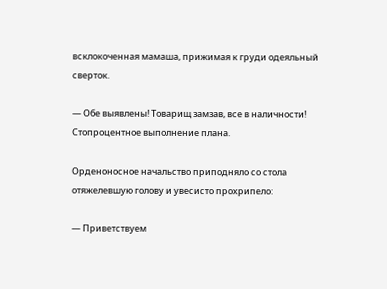всклокоченная мамаша, прижимая к груди одеяльный сверток.

— Обе выявлены! Товарищ замзав, все в наличности! Стопроцентное выполнение плана.

Орденоносное начальство приподняло со стола отяжелевшую голову и увесисто прохрипело:

— Приветствуем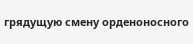грядущую смену орденоносного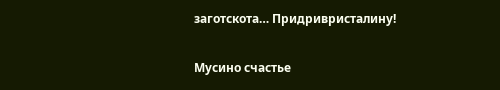заготскота… Придривристалину!

Мусино счастье